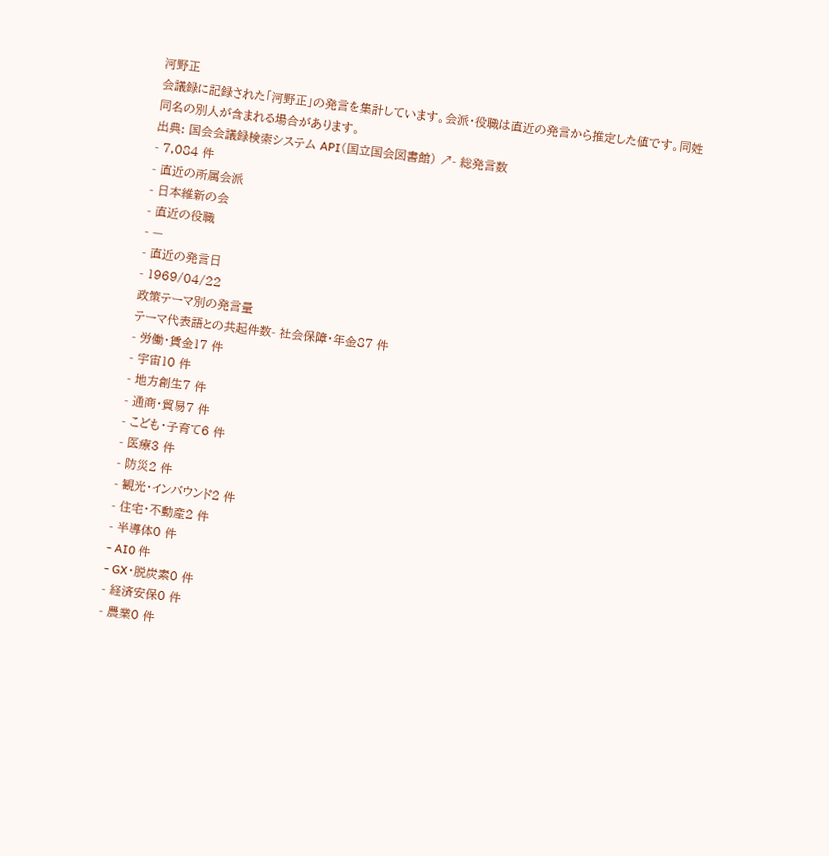河野正
会議録に記録された「河野正」の発言を集計しています。会派・役職は直近の発言から推定した値です。同姓同名の別人が含まれる場合があります。
出典: 国会会議録検索システム API(国立国会図書館) ↗- 総発言数
- 7,084 件
- 直近の所属会派
- 日本維新の会
- 直近の役職
- —
- 直近の発言日
- 1969/04/22
政策テーマ別の発言量
テーマ代表語との共起件数- 社会保障・年金87 件
- 労働・賃金17 件
- 宇宙10 件
- 地方創生7 件
- 通商・貿易7 件
- こども・子育て6 件
- 医療3 件
- 防災2 件
- 観光・インバウンド2 件
- 住宅・不動産2 件
- 半導体0 件
- AI0 件
- GX・脱炭素0 件
- 経済安保0 件
- 農業0 件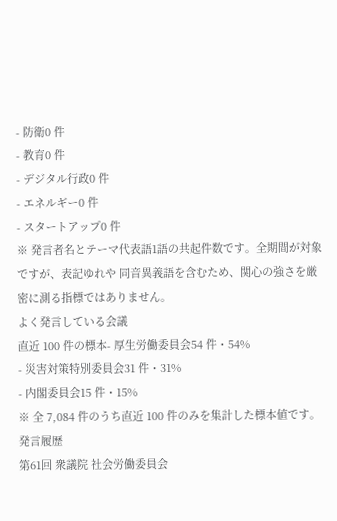- 防衛0 件
- 教育0 件
- デジタル行政0 件
- エネルギー0 件
- スタートアップ0 件
※ 発言者名とテーマ代表語1語の共起件数です。全期間が対象ですが、表記ゆれや 同音異義語を含むため、関心の強さを厳密に測る指標ではありません。
よく発言している会議
直近 100 件の標本- 厚生労働委員会54 件・54%
- 災害対策特別委員会31 件・31%
- 内閣委員会15 件・15%
※ 全 7,084 件のうち直近 100 件のみを集計した標本値です。
発言履歴
第61回 衆議院 社会労働委員会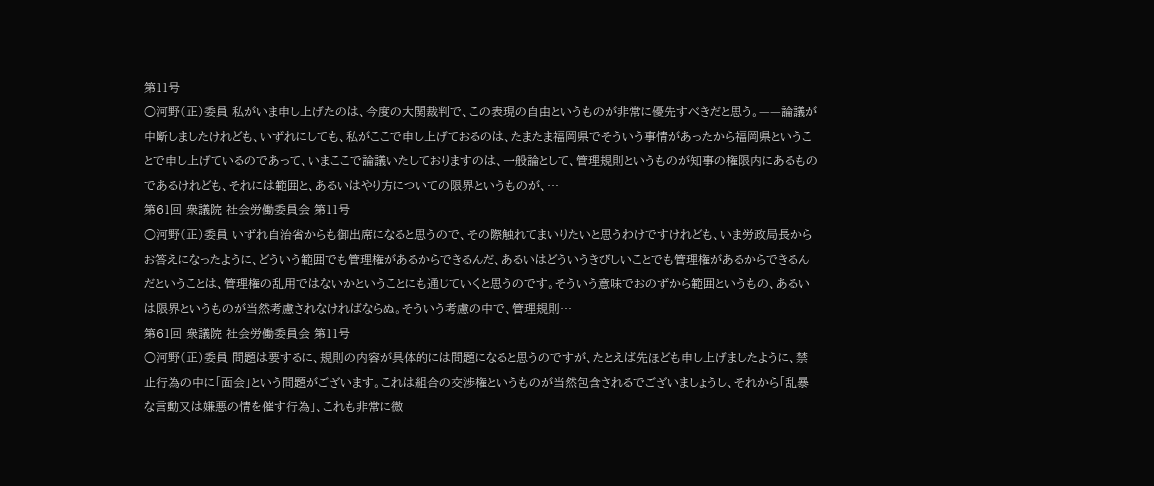第11号
○河野(正)委員 私がいま申し上げたのは、今度の大関裁判で、この表現の自由というものが非常に優先すべきだと思う。——論議が中断しましたけれども、いずれにしても、私がここで申し上げておるのは、たまたま福岡県でそういう事情があったから福岡県ということで申し上げているのであって、いまここで論議いたしておりますのは、一般論として、管理規則というものが知事の権限内にあるものであるけれども、それには範囲と、あるいはやり方についての限界というものが、…
第61回 衆議院 社会労働委員会 第11号
○河野(正)委員 いずれ自治省からも御出席になると思うので、その際触れてまいりたいと思うわけですけれども、いま労政局長からお答えになったように、どういう範囲でも管理権があるからできるんだ、あるいはどういうきびしいことでも管理権があるからできるんだということは、管理権の乱用ではないかということにも通じていくと思うのです。そういう意味でおのずから範囲というもの、あるいは限界というものが当然考慮されなければならぬ。そういう考慮の中で、管理規則…
第61回 衆議院 社会労働委員会 第11号
○河野(正)委員 問題は要するに、規則の内容が具体的には問題になると思うのですが、たとえば先ほども申し上げましたように、禁止行為の中に「面会」という問題がございます。これは組合の交渉権というものが当然包含されるでございましょうし、それから「乱暴な言動又は嫌悪の情を催す行為」、これも非常に微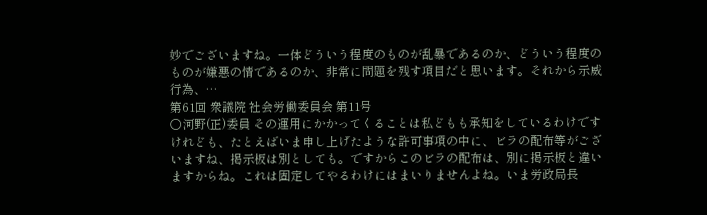妙でございますね。一体どういう程度のものが乱暴であるのか、どういう程度のものが嫌悪の情であるのか、非常に問題を残す項目だと思います。それから示威行為、…
第61回 衆議院 社会労働委員会 第11号
○河野(正)委員 その運用にかかってくることは私どもも承知をしているわけですけれども、たとえばいま申し上げたような許可事項の中に、ビラの配布等がございますね、掲示板は別としても。ですからこのビラの配布は、別に掲示板と違いますからね。これは固定してやるわけにはまいりませんよね。いま労政局長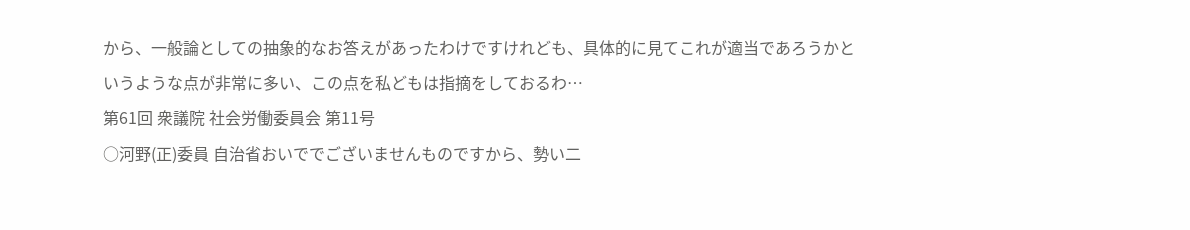から、一般論としての抽象的なお答えがあったわけですけれども、具体的に見てこれが適当であろうかというような点が非常に多い、この点を私どもは指摘をしておるわ…
第61回 衆議院 社会労働委員会 第11号
○河野(正)委員 自治省おいででございませんものですから、勢い二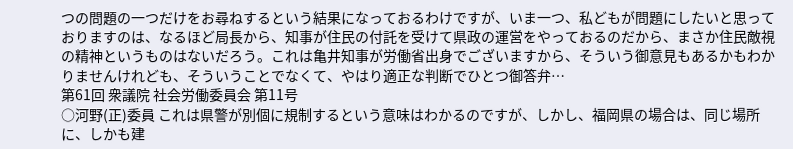つの問題の一つだけをお尋ねするという結果になっておるわけですが、いま一つ、私どもが問題にしたいと思っておりますのは、なるほど局長から、知事が住民の付託を受けて県政の運営をやっておるのだから、まさか住民敵視の精神というものはないだろう。これは亀井知事が労働省出身でございますから、そういう御意見もあるかもわかりませんけれども、そういうことでなくて、やはり適正な判断でひとつ御答弁…
第61回 衆議院 社会労働委員会 第11号
○河野(正)委員 これは県警が別個に規制するという意味はわかるのですが、しかし、福岡県の場合は、同じ場所に、しかも建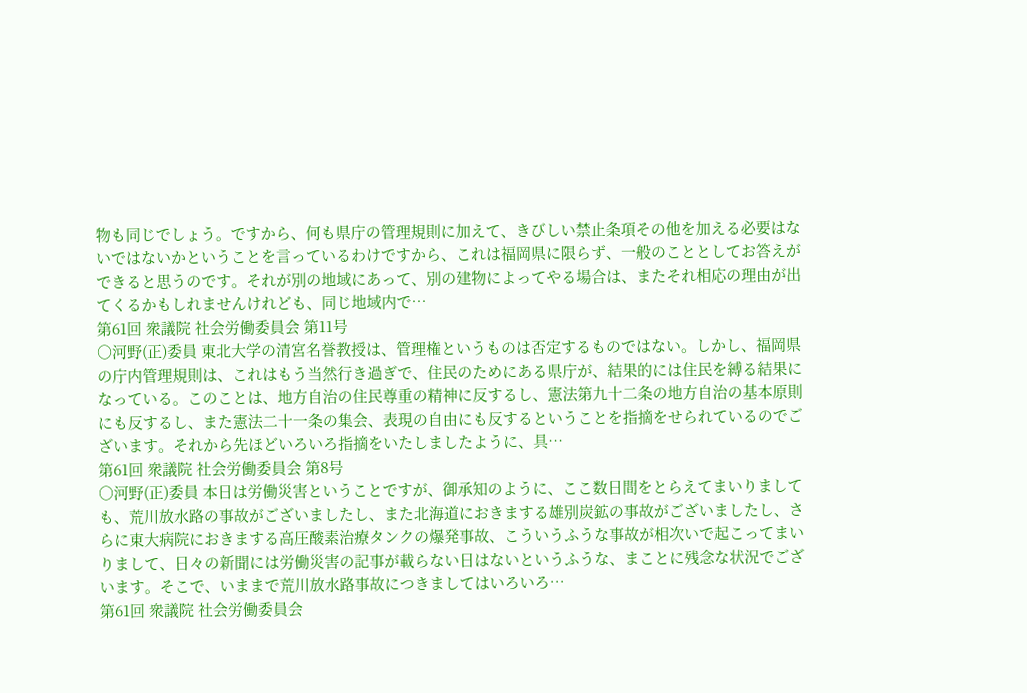物も同じでしょう。ですから、何も県庁の管理規則に加えて、きびしい禁止条項その他を加える必要はないではないかということを言っているわけですから、これは福岡県に限らず、一般のこととしてお答えができると思うのです。それが別の地域にあって、別の建物によってやる場合は、またそれ相応の理由が出てくるかもしれませんけれども、同じ地域内で…
第61回 衆議院 社会労働委員会 第11号
○河野(正)委員 東北大学の清宮名誉教授は、管理権というものは否定するものではない。しかし、福岡県の庁内管理規則は、これはもう当然行き過ぎで、住民のためにある県庁が、結果的には住民を縛る結果になっている。このことは、地方自治の住民尊重の精神に反するし、憲法第九十二条の地方自治の基本原則にも反するし、また憲法二十一条の集会、表現の自由にも反するということを指摘をせられているのでございます。それから先ほどいろいろ指摘をいたしましたように、具…
第61回 衆議院 社会労働委員会 第8号
○河野(正)委員 本日は労働災害ということですが、御承知のように、ここ数日間をとらえてまいりましても、荒川放水路の事故がございましたし、また北海道におきまする雄別炭鉱の事故がございましたし、さらに東大病院におきまする高圧酸素治療タンクの爆発事故、こういうふうな事故が相次いで起こってまいりまして、日々の新聞には労働災害の記事が載らない日はないというふうな、まことに残念な状況でございます。そこで、いままで荒川放水路事故につきましてはいろいろ…
第61回 衆議院 社会労働委員会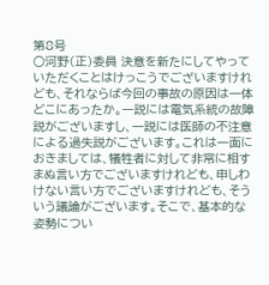第8号
○河野(正)委員 決意を新たにしてやっていただくことはけっこうでございますけれども、それならば今回の事故の原因は一体どこにあったか。一説には電気系統の故障説がございますし、一説には医師の不注意による過失説がございます。これは一面におきましては、犠牲者に対して非常に相すまぬ言い方でございますけれども、申しわけない言い方でございますけれども、そういう議論がございます。そこで、基本的な姿勢につい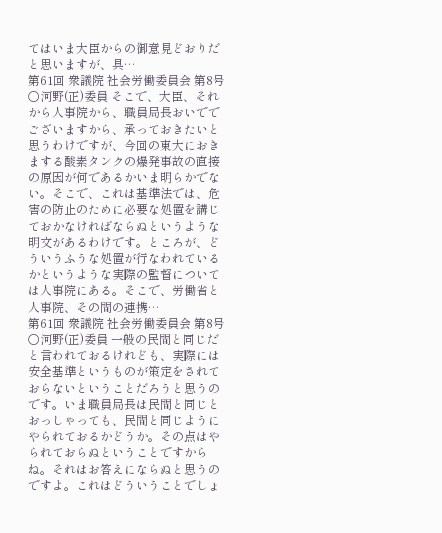てはいま大臣からの御意見どおりだと思いますが、具…
第61回 衆議院 社会労働委員会 第8号
○河野(正)委員 そこで、大臣、それから人事院から、職員局長おいででございますから、承っておきたいと思うわけですが、今回の東大におきまする酸素タンクの爆発事故の直接の原因が何であるかいま明らかでない。そこで、これは基準法では、危害の防止のために必要な処置を講じておかなければならぬというような明文があるわけです。ところが、どういうふうな処置が行なわれているかというような実際の監督については人事院にある。そこで、労働省と人事院、その間の連携…
第61回 衆議院 社会労働委員会 第8号
○河野(正)委員 一般の民間と同じだと言われておるけれども、実際には安全基準というものが策定をされておらないということだろうと思うのです。いま職員局長は民間と同じとおっしゃっても、民間と同じようにやられておるかどうか。その点はやられておらぬということですからね。それはお答えにならぬと思うのですよ。これはどういうことでしょ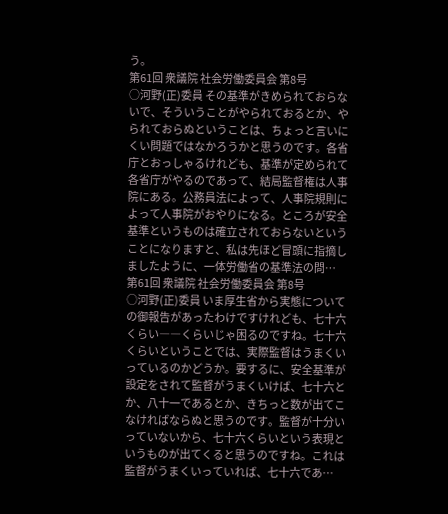う。
第61回 衆議院 社会労働委員会 第8号
○河野(正)委員 その基準がきめられておらないで、そういうことがやられておるとか、やられておらぬということは、ちょっと言いにくい問題ではなかろうかと思うのです。各省庁とおっしゃるけれども、基準が定められて各省庁がやるのであって、結局監督権は人事院にある。公務員法によって、人事院規則によって人事院がおやりになる。ところが安全基準というものは確立されておらないということになりますと、私は先ほど冒頭に指摘しましたように、一体労働省の基準法の問…
第61回 衆議院 社会労働委員会 第8号
○河野(正)委員 いま厚生省から実態についての御報告があったわけですけれども、七十六くらい――くらいじゃ困るのですね。七十六くらいということでは、実際監督はうまくいっているのかどうか。要するに、安全基準が設定をされて監督がうまくいけば、七十六とか、八十一であるとか、きちっと数が出てこなければならぬと思うのです。監督が十分いっていないから、七十六くらいという表現というものが出てくると思うのですね。これは監督がうまくいっていれば、七十六であ…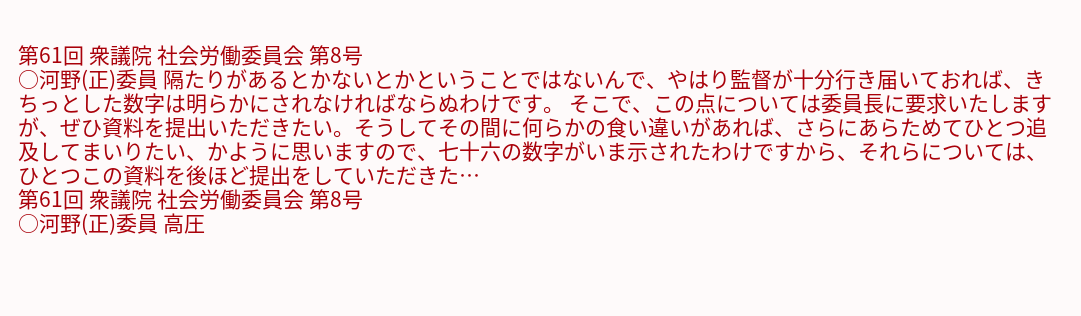第61回 衆議院 社会労働委員会 第8号
○河野(正)委員 隔たりがあるとかないとかということではないんで、やはり監督が十分行き届いておれば、きちっとした数字は明らかにされなければならぬわけです。 そこで、この点については委員長に要求いたしますが、ぜひ資料を提出いただきたい。そうしてその間に何らかの食い違いがあれば、さらにあらためてひとつ追及してまいりたい、かように思いますので、七十六の数字がいま示されたわけですから、それらについては、ひとつこの資料を後ほど提出をしていただきた…
第61回 衆議院 社会労働委員会 第8号
○河野(正)委員 高圧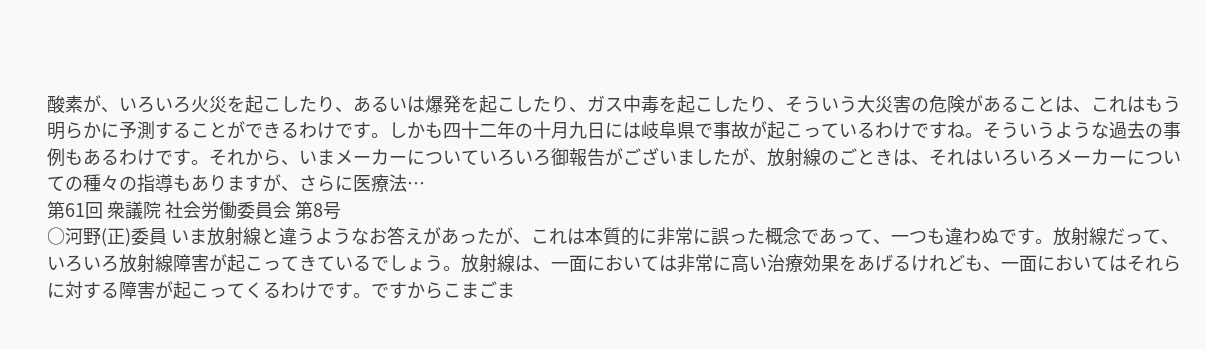酸素が、いろいろ火災を起こしたり、あるいは爆発を起こしたり、ガス中毒を起こしたり、そういう大災害の危険があることは、これはもう明らかに予測することができるわけです。しかも四十二年の十月九日には岐阜県で事故が起こっているわけですね。そういうような過去の事例もあるわけです。それから、いまメーカーについていろいろ御報告がございましたが、放射線のごときは、それはいろいろメーカーについての種々の指導もありますが、さらに医療法…
第61回 衆議院 社会労働委員会 第8号
○河野(正)委員 いま放射線と違うようなお答えがあったが、これは本質的に非常に誤った概念であって、一つも違わぬです。放射線だって、いろいろ放射線障害が起こってきているでしょう。放射線は、一面においては非常に高い治療効果をあげるけれども、一面においてはそれらに対する障害が起こってくるわけです。ですからこまごま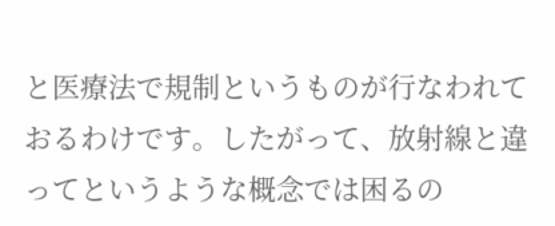と医療法で規制というものが行なわれておるわけです。したがって、放射線と違ってというような概念では困るの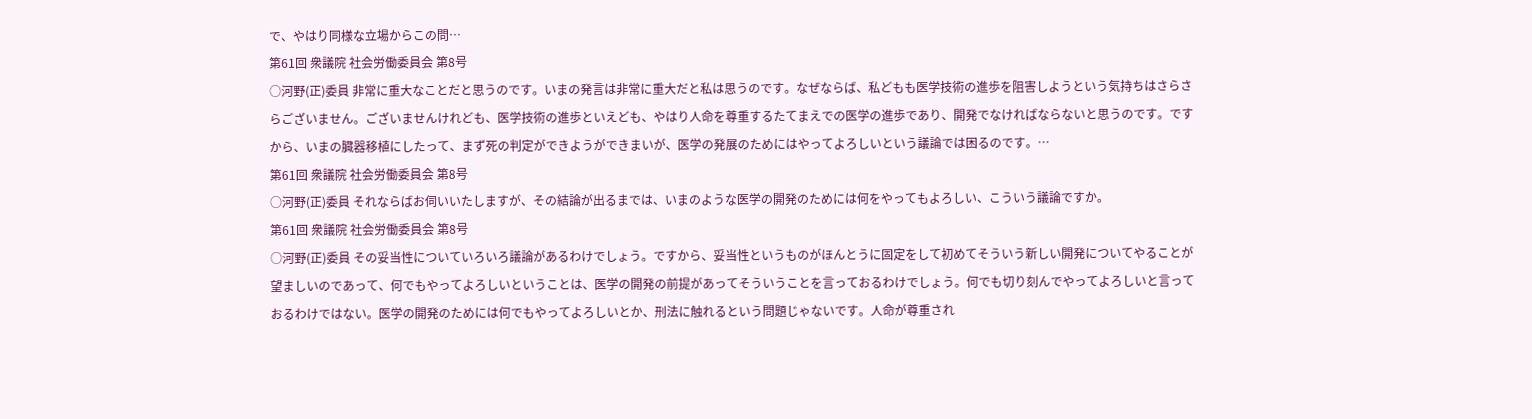で、やはり同様な立場からこの問…
第61回 衆議院 社会労働委員会 第8号
○河野(正)委員 非常に重大なことだと思うのです。いまの発言は非常に重大だと私は思うのです。なぜならば、私どもも医学技術の進歩を阻害しようという気持ちはさらさらございません。ございませんけれども、医学技術の進歩といえども、やはり人命を尊重するたてまえでの医学の進歩であり、開発でなければならないと思うのです。ですから、いまの臓器移植にしたって、まず死の判定ができようができまいが、医学の発展のためにはやってよろしいという議論では困るのです。…
第61回 衆議院 社会労働委員会 第8号
○河野(正)委員 それならばお伺いいたしますが、その結論が出るまでは、いまのような医学の開発のためには何をやってもよろしい、こういう議論ですか。
第61回 衆議院 社会労働委員会 第8号
○河野(正)委員 その妥当性についていろいろ議論があるわけでしょう。ですから、妥当性というものがほんとうに固定をして初めてそういう新しい開発についてやることが望ましいのであって、何でもやってよろしいということは、医学の開発の前提があってそういうことを言っておるわけでしょう。何でも切り刻んでやってよろしいと言っておるわけではない。医学の開発のためには何でもやってよろしいとか、刑法に触れるという問題じゃないです。人命が尊重され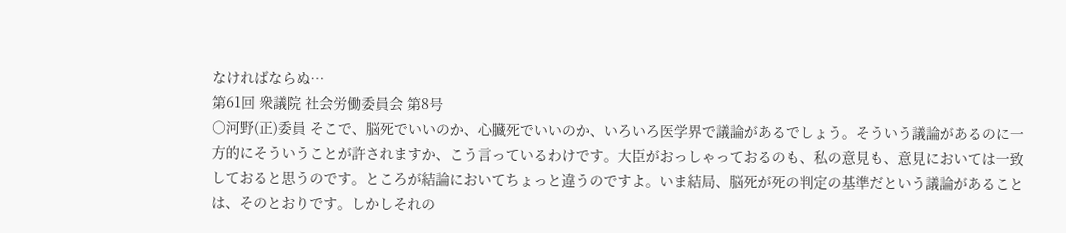なければならぬ…
第61回 衆議院 社会労働委員会 第8号
○河野(正)委員 そこで、脳死でいいのか、心臓死でいいのか、いろいろ医学界で議論があるでしょう。そういう議論があるのに一方的にそういうことが許されますか、こう言っているわけです。大臣がおっしゃっておるのも、私の意見も、意見においては一致しておると思うのです。ところが結論においてちょっと違うのですよ。いま結局、脳死が死の判定の基準だという議論があることは、そのとおりです。しかしそれの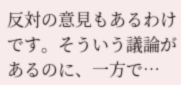反対の意見もあるわけです。そういう議論があるのに、一方で…